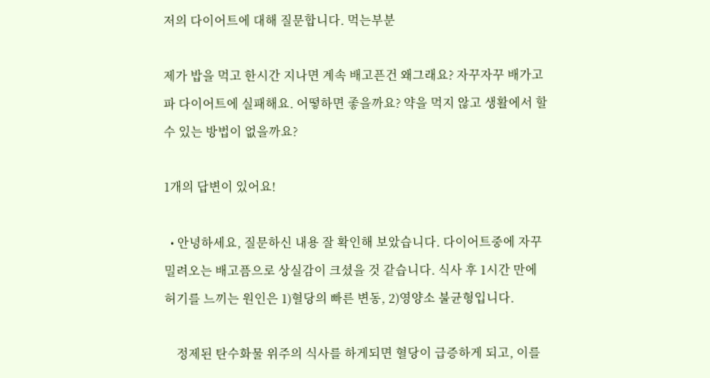저의 다이어트에 대해 질문합니다. 먹는부분

제가 밥을 먹고 한시간 지나면 계속 배고픈건 왜그래요? 자꾸자꾸 배가고파 다이어트에 실패해요. 어떻하면 좋을까요? 약을 먹지 않고 생활에서 할 수 있는 방법이 없을까요?

1개의 답변이 있어요!

  • 안녕하세요, 질문하신 내용 잘 확인해 보았습니다. 다이어트중에 자꾸 밀려오는 배고픔으로 상실감이 크셨을 것 같습니다. 식사 후 1시간 만에 허기를 느끼는 원인은 1)혈당의 빠른 변동, 2)영양소 불균형입니다.

    정제된 탄수화물 위주의 식사를 하게되면 혈당이 급증하게 되고, 이를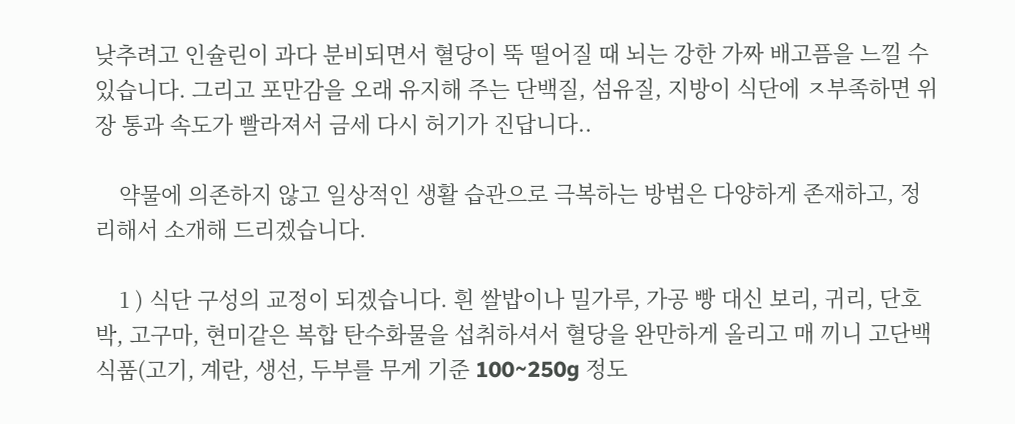낮추려고 인슐린이 과다 분비되면서 혈당이 뚝 떨어질 때 뇌는 강한 가짜 배고픔을 느낄 수 있습니다. 그리고 포만감을 오래 유지해 주는 단백질, 섬유질, 지방이 식단에 ㅈ부족하면 위장 통과 속도가 빨라져서 금세 다시 허기가 진답니다..

    약물에 의존하지 않고 일상적인 생활 습관으로 극복하는 방법은 다양하게 존재하고, 정리해서 소개해 드리겠습니다.

    1 ) 식단 구성의 교정이 되겠습니다. 흰 쌀밥이나 밀가루, 가공 빵 대신 보리, 귀리, 단호박, 고구마, 현미같은 복합 탄수화물을 섭취하셔서 혈당을 완만하게 올리고 매 끼니 고단백 식품(고기, 계란, 생선, 두부를 무게 기준 100~250g 정도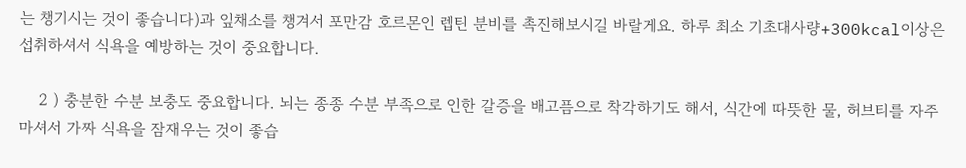는 챙기시는 것이 좋습니다)과 잎채소를 챙겨서 포만감 호르몬인 렙틴 분비를 촉진해보시길 바랄게요. 하루 최소 기초대사량+300kcal이상은 섭취하셔서 식욕을 예방하는 것이 중요합니다.

    2 ) 충분한 수분 보충도 중요합니다. 뇌는 종종 수분 부족으로 인한 갈증을 배고픔으로 착각하기도 해서, 식간에 따뜻한 물, 허브티를 자주 마셔서 가짜 식욕을 잠재우는 것이 좋습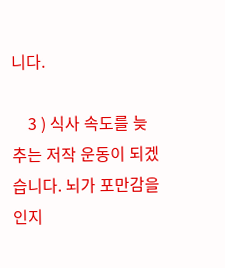니다.

    3 ) 식사 속도를 늦추는 저작 운동이 되겠습니다. 뇌가 포만감을 인지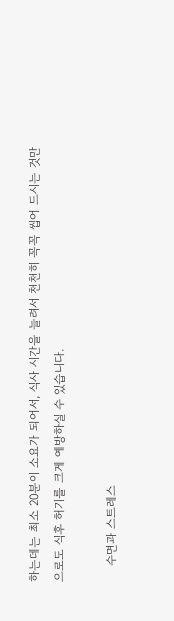하는데는 최소 20분이 소요가 되어서, 식사 시간을 늘려서 천천히 꼭꼭 씹어 드시는 것만으로도 식후 허기를 크게 예방하실 수 있습니다.

    수면과 스트레스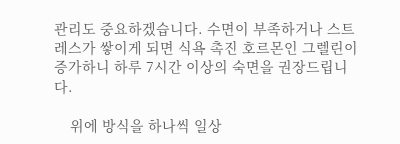관리도 중요하겠습니다. 수면이 부족하거나 스트레스가 쌓이게 되면 식욕 촉진 호르몬인 그렐린이 증가하니 하루 7시간 이상의 숙면을 권장드립니다.

    위에 방식을 하나씩 일상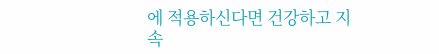에 적용하신다면 건강하고 지속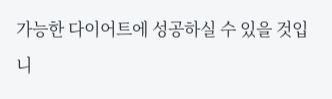가능한 다이어트에 성공하실 수 있을 것입니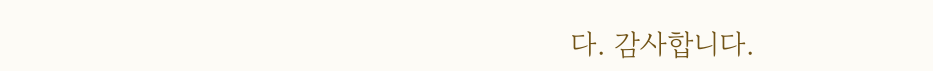다. 감사합니다.